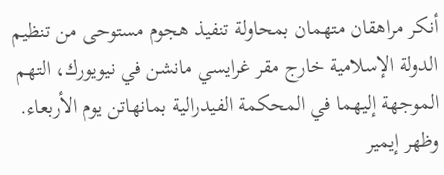أنكر مراهقان متهمان بمحاولة تنفيذ هجوم مستوحى من تنظيم الدولة الإسلامية خارج مقر غرايسي مانشن في نيويورك، التهم الموجهة إليهما في المحكمة الفيدرالية بمانهاتن يوم الأربعاء.
وظهر إيمير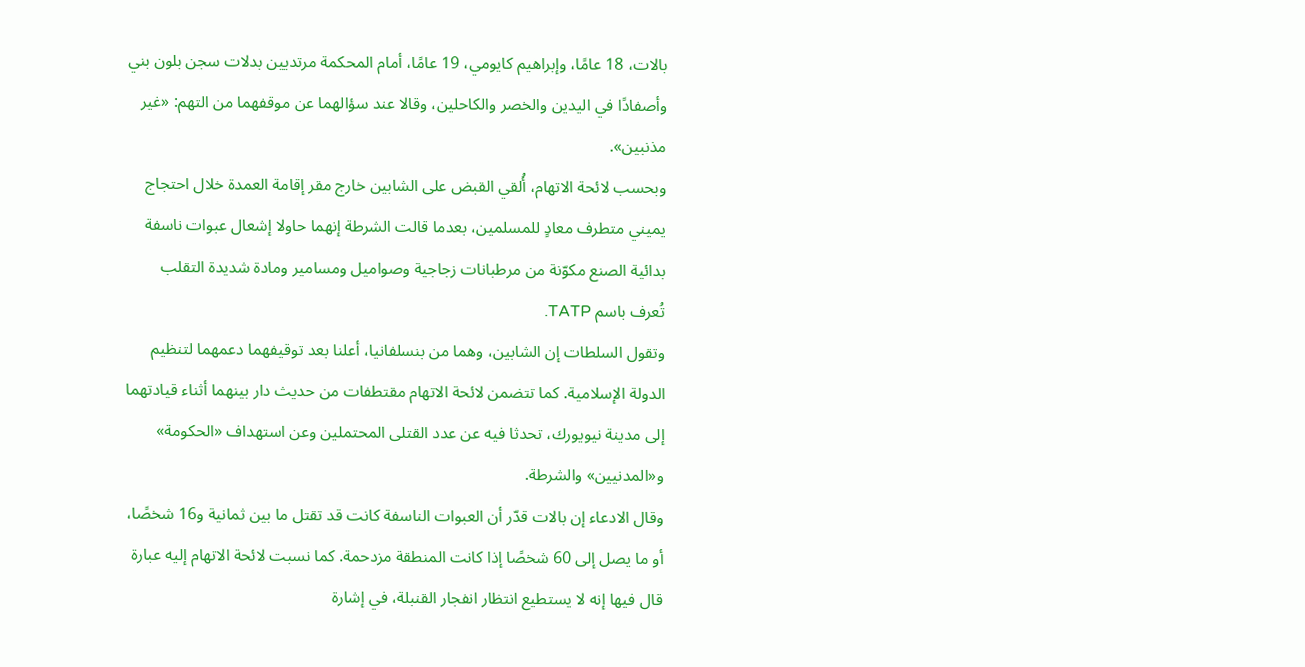بالات، 18 عامًا، وإبراهيم كايومي، 19 عامًا، أمام المحكمة مرتديين بدلات سجن بلون بني وأصفادًا في اليدين والخصر والكاحلين، وقالا عند سؤالهما عن موقفهما من التهم: «غير مذنبين».
وبحسب لائحة الاتهام، أُلقي القبض على الشابين خارج مقر إقامة العمدة خلال احتجاج يميني متطرف معادٍ للمسلمين، بعدما قالت الشرطة إنهما حاولا إشعال عبوات ناسفة بدائية الصنع مكوّنة من مرطبانات زجاجية وصواميل ومسامير ومادة شديدة التقلب تُعرف باسم TATP.
وتقول السلطات إن الشابين، وهما من بنسلفانيا، أعلنا بعد توقيفهما دعمهما لتنظيم الدولة الإسلامية. كما تتضمن لائحة الاتهام مقتطفات من حديث دار بينهما أثناء قيادتهما إلى مدينة نيويورك، تحدثا فيه عن عدد القتلى المحتملين وعن استهداف «الحكومة» و«المدنيين» والشرطة.
وقال الادعاء إن بالات قدّر أن العبوات الناسفة كانت قد تقتل ما بين ثمانية و16 شخصًا، أو ما يصل إلى 60 شخصًا إذا كانت المنطقة مزدحمة. كما نسبت لائحة الاتهام إليه عبارة قال فيها إنه لا يستطيع انتظار انفجار القنبلة، في إشارة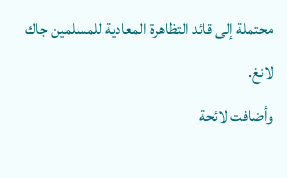محتملة إلى قائد التظاهرة المعادية للمسلمين جاك لانغ.
وأضافت لائحة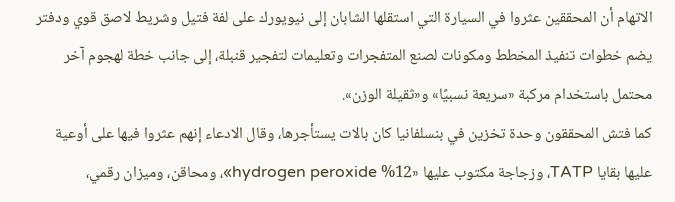الاتهام أن المحققين عثروا في السيارة التي استقلها الشابان إلى نيويورك على لفة فتيل وشريط لاصق قوي ودفتر يضم خطوات تنفيذ المخطط ومكونات لصنع المتفجرات وتعليمات لتفجير قنبلة، إلى جانب خطة لهجوم آخر محتمل باستخدام مركبة «سريعة نسبيًا» و«ثقيلة الوزن».
كما فتش المحققون وحدة تخزين في بنسلفانيا كان بالات يستأجرها، وقال الادعاء إنهم عثروا فيها على أوعية عليها بقايا TATP، وزجاجة مكتوب عليها «12% hydrogen peroxide»، ومحاقن، وميزان رقمي،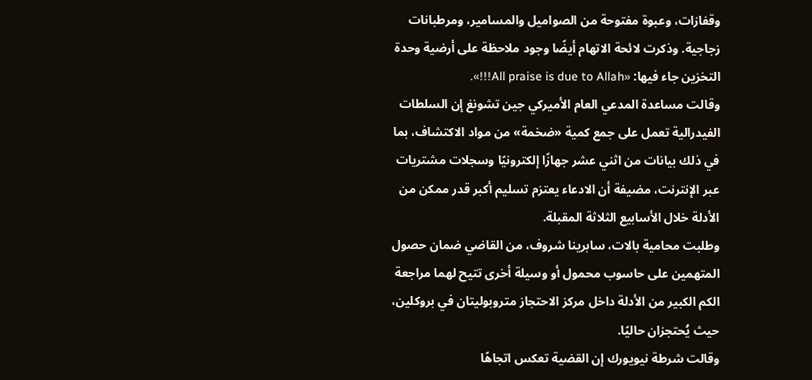وقفازات، وعبوة مفتوحة من الصواميل والمسامير، ومرطبانات زجاجية. وذكرت لائحة الاتهام أيضًا وجود ملاحظة على أرضية وحدة التخزين جاء فيها: «All praise is due to Allah!!!».
وقالت مساعدة المدعي العام الأميركي جين تشونغ إن السلطات الفيدرالية تعمل على جمع كمية «ضخمة» من مواد الاكتشاف، بما في ذلك بيانات من اثني عشر جهازًا إلكترونيًا وسجلات مشتريات عبر الإنترنت، مضيفة أن الادعاء يعتزم تسليم أكبر قدر ممكن من الأدلة خلال الأسابيع الثلاثة المقبلة.
وطلبت محامية بالات، سابرينا شروف، من القاضي ضمان حصول المتهمين على حاسوب محمول أو وسيلة أخرى تتيح لهما مراجعة الكم الكبير من الأدلة داخل مركز الاحتجاز متروبوليتان في بروكلين، حيث يُحتجزان حاليًا.
وقالت شرطة نيويورك إن القضية تعكس اتجاهًا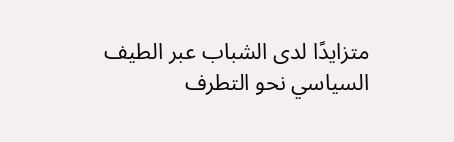متزايدًا لدى الشباب عبر الطيف السياسي نحو التطرف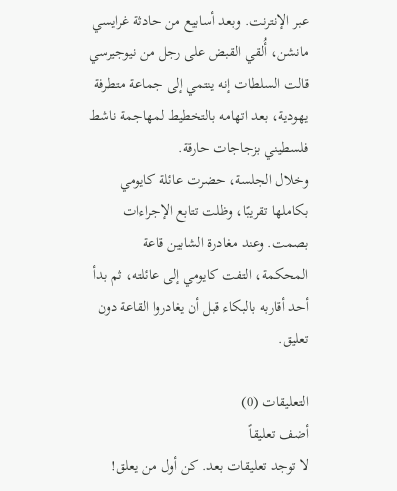عبر الإنترنت. وبعد أسابيع من حادثة غرايسي مانشن، أُلقي القبض على رجل من نيوجيرسي قالت السلطات إنه ينتمي إلى جماعة متطرفة يهودية، بعد اتهامه بالتخطيط لمهاجمة ناشط فلسطيني بزجاجات حارقة.
وخلال الجلسة، حضرت عائلة كايومي بكاملها تقريبًا، وظلت تتابع الإجراءات بصمت. وعند مغادرة الشابين قاعة المحكمة، التفت كايومي إلى عائلته، ثم بدأ أحد أقاربه بالبكاء قبل أن يغادروا القاعة دون تعليق.

التعليقات (0)
أضف تعليقاً
لا توجد تعليقات بعد. كن أول من يعلق!